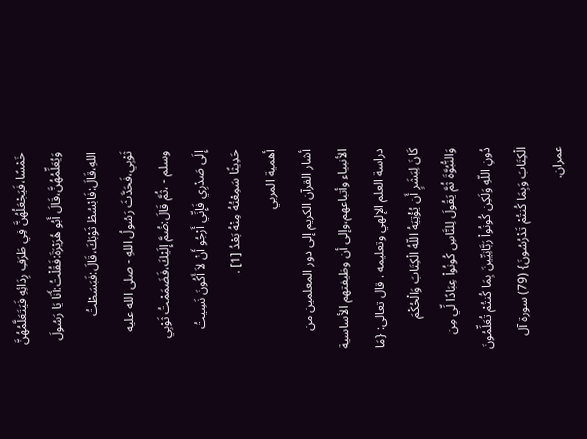خَمْسًا،فَيَجْعَلُهُنَّ فِي طَرَفِ رِدَائِهِ فَيَتَعَلَّمُهُنَّ وَيُعَلِّمُهُنَّ،قَالَ أَبُو هُرَيْرَةَ:فَقُلْتُ:أَنَا يَا رَسُولَ اللهِ،قَالَ:فَابْسُطْ ثَوْبَكَ،قَالَ:فَبَسَطْتُ ثَوْبِي،فَحَدَّثَ رَسُولُ اللهِ - صلى الله عليه وسلم - ،ثُمَّ قَالَ:ضُمَّ إِلَيْكَ،فَضَمَمْتُ ثَوْبِي إِلَى صَدْرِي فَإِنِّي أَرْجُو أَنْ لاَ أَكُونَ نَسِيتُ حَدِيثًا سَمِعْتُهُ مِنْهُ بَعْدُ [1] .
أهمية المربي
أشار القرآن الكريم إلى دور المعلمين من الأنبياء وأتباعهم،وإلى أن وظيفتهم الأساسية دراسة العلم الإلهي وتعليمه . قال تعالى: {مَا كَانَ لِبَشَرٍ أَن يُؤْتِيَهُ اللّهُ الْكِتَابَ وَالْحُكْمَ وَالنُّبُوَّةَ ثُمَّ يَقُولَ لِلنَّاسِ كُونُواْ عِبَادًا لِّي مِن دُونِ اللّهِ وَلَكِن كُونُواْ رَبَّانِيِّينَ بِمَا كُنتُمْ تُعَلِّمُونَ الْكِتَابَ وَبِمَا كُنتُمْ تَدْرُسُونَ} (79) سورة آل عمران.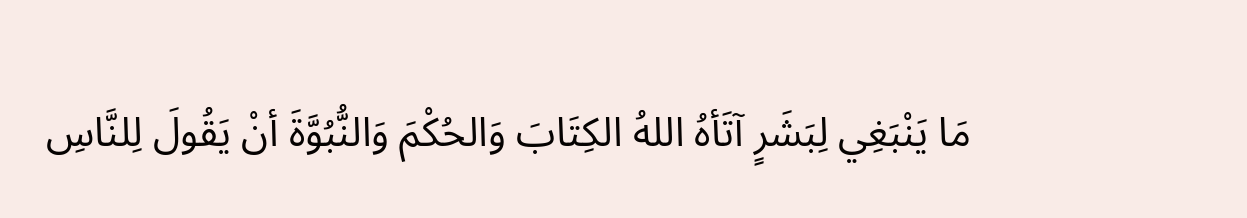مَا يَنْبَغِي لِبَشَرٍ آتَأهُ اللهُ الكِتَابَ وَالحُكْمَ وَالنُّبُوَّةَ أنْ يَقُولَ لِلنَّاسِ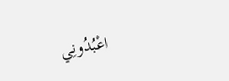اعْبُدُونِي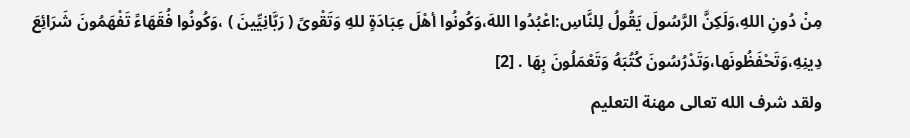مِنْ دُونِ اللهِ،وَلَكِنَّ الرَّسُولَ يَقُولُ لِلنَّاسِ:اعْبُدُوا اللهَ،وَكُونُوا أهْلَ عِبَادَةٍ للهِ وَتَقْوىً ( رَبَّانِيِّينَ ) ،وَكُونُوا فُقَهَاءً تَفْهَمُونَ شَرَائِعَ دِينِهِ،وَتَحْفَظُونَها،وَتَدْرُسُونَ كُتُبَهُ وَتَعْمَلُونَ بِهَا . [2]
ولقد شرف الله تعالى مهنة التعليم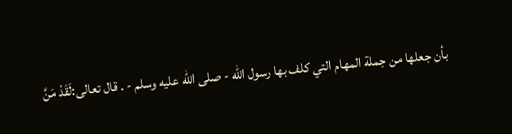بأن جعلها من جملة المهام التي كلف بها رسول الله - صلى الله عليه وسلم - . قال تعالى:لَقَدْ مَنَّ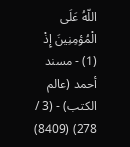اللّهُ عَلَى الْمُؤمِنِينَ إِذْ
(1) - مسند أحمد (عالم الكتب) - (3 / 278) (8409)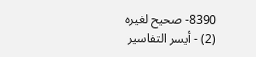8390- صحيح لغيره
(2) - أيسر التفاسير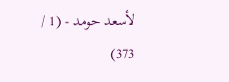لأسعد حومد - (1 / 373)